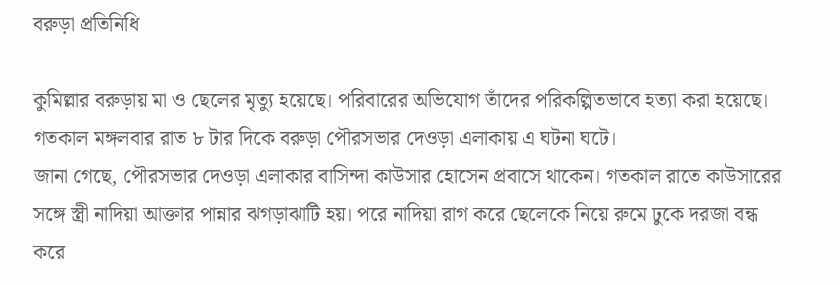বরুড়া প্রতিনিধি

কুমিল্লার বরুড়ায় মা ও ছেলের মৃত্যু হয়েছে। পরিবারের অভিযোগ তাঁদের পরিকল্পিতভাবে হত্যা করা হয়েছে। গতকাল মঙ্গলবার রাত ৮ টার দিকে বরুড়া পৌরসভার দেওড়া এলাকায় এ ঘটনা ঘটে।
জানা গেছে, পৌরসভার দেওড়া এলাকার বাসিন্দা কাউসার হোসেন প্রবাসে থাকেন। গতকাল রাতে কাউসারের সঙ্গে স্ত্রী নাদিয়া আক্তার পান্নার ঝগড়াঝাটি হয়। পরে নাদিয়া রাগ করে ছেলেকে নিয়ে রুমে ঢুকে দরজা বন্ধ করে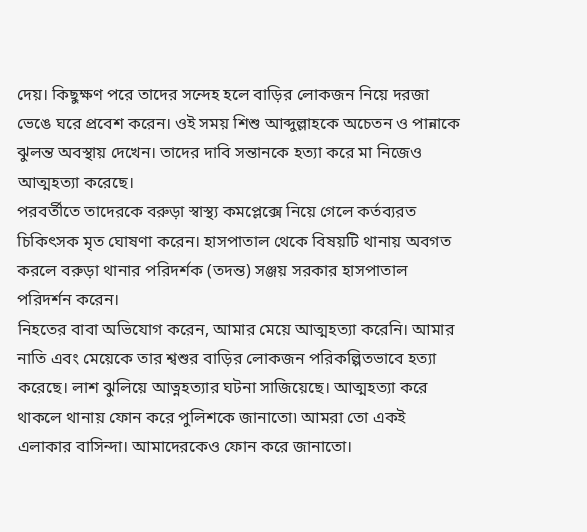দেয়। কিছুক্ষণ পরে তাদের সন্দেহ হলে বাড়ির লোকজন নিয়ে দরজা ভেঙে ঘরে প্রবেশ করেন। ওই সময় শিশু আব্দুল্লাহকে অচেতন ও পান্নাকে ঝুলন্ত অবস্থায় দেখেন। তাদের দাবি সন্তানকে হত্যা করে মা নিজেও আত্মহত্যা করেছে।
পরবর্তীতে তাদেরকে বরুড়া স্বাস্থ্য কমপ্লেক্সে নিয়ে গেলে কর্তব্যরত চিকিৎসক মৃত ঘোষণা করেন। হাসপাতাল থেকে বিষয়টি থানায় অবগত করলে বরুড়া থানার পরিদর্শক (তদন্ত) সঞ্জয় সরকার হাসপাতাল পরিদর্শন করেন।
নিহতের বাবা অভিযোগ করেন, আমার মেয়ে আত্মহত্যা করেনি। আমার নাতি এবং মেয়েকে তার শ্বশুর বাড়ির লোকজন পরিকল্পিতভাবে হত্যা করেছে। লাশ ঝুলিয়ে আত্নহত্যার ঘটনা সাজিয়েছে। আত্মহত্যা করে থাকলে থানায় ফোন করে পুলিশকে জানাতো৷ আমরা তো একই এলাকার বাসিন্দা। আমাদেরকেও ফোন করে জানাতো।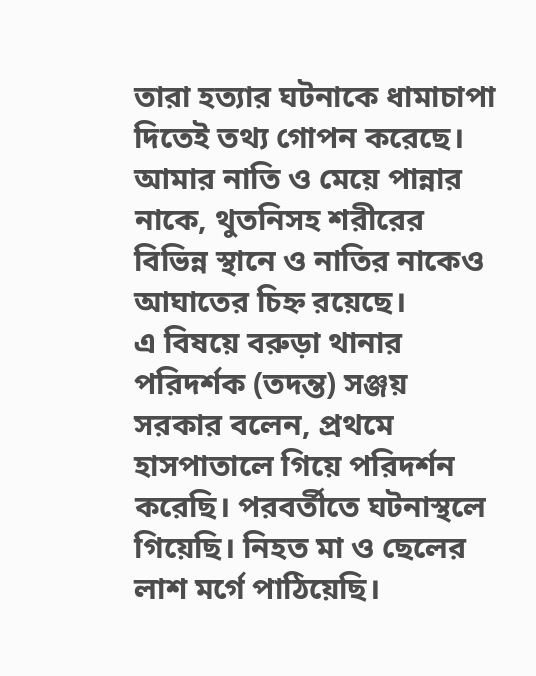তারা হত্যার ঘটনাকে ধামাচাপা দিতেই তথ্য গোপন করেছে। আমার নাতি ও মেয়ে পান্নার নাকে, থুতনিসহ শরীরের বিভিন্ন স্থানে ও নাতির নাকেও আঘাতের চিহ্ন রয়েছে।
এ বিষয়ে বরুড়া থানার পরিদর্শক (তদন্ত) সঞ্জয় সরকার বলেন, প্রথমে হাসপাতালে গিয়ে পরিদর্শন করেছি। পরবর্তীতে ঘটনাস্থলে গিয়েছি। নিহত মা ও ছেলের লাশ মর্গে পাঠিয়েছি।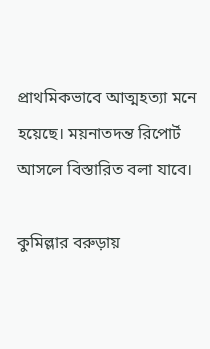প্রাথমিকভাবে আত্মহত্যা মনে হয়েছে। ময়নাতদন্ত রিপোর্ট আসলে বিস্তারিত বলা যাবে।

কুমিল্লার বরুড়ায়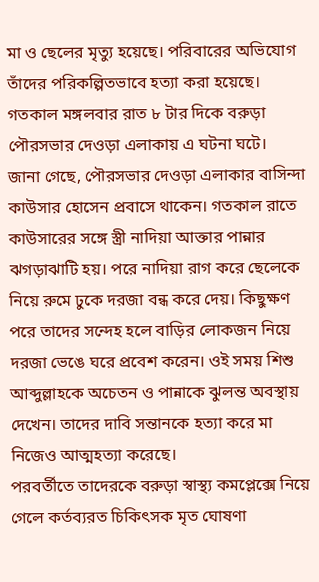মা ও ছেলের মৃত্যু হয়েছে। পরিবারের অভিযোগ তাঁদের পরিকল্পিতভাবে হত্যা করা হয়েছে। গতকাল মঙ্গলবার রাত ৮ টার দিকে বরুড়া পৌরসভার দেওড়া এলাকায় এ ঘটনা ঘটে।
জানা গেছে, পৌরসভার দেওড়া এলাকার বাসিন্দা কাউসার হোসেন প্রবাসে থাকেন। গতকাল রাতে কাউসারের সঙ্গে স্ত্রী নাদিয়া আক্তার পান্নার ঝগড়াঝাটি হয়। পরে নাদিয়া রাগ করে ছেলেকে নিয়ে রুমে ঢুকে দরজা বন্ধ করে দেয়। কিছুক্ষণ পরে তাদের সন্দেহ হলে বাড়ির লোকজন নিয়ে দরজা ভেঙে ঘরে প্রবেশ করেন। ওই সময় শিশু আব্দুল্লাহকে অচেতন ও পান্নাকে ঝুলন্ত অবস্থায় দেখেন। তাদের দাবি সন্তানকে হত্যা করে মা নিজেও আত্মহত্যা করেছে।
পরবর্তীতে তাদেরকে বরুড়া স্বাস্থ্য কমপ্লেক্সে নিয়ে গেলে কর্তব্যরত চিকিৎসক মৃত ঘোষণা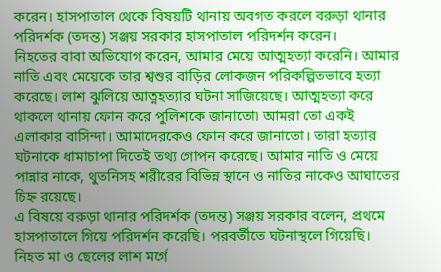করেন। হাসপাতাল থেকে বিষয়টি থানায় অবগত করলে বরুড়া থানার পরিদর্শক (তদন্ত) সঞ্জয় সরকার হাসপাতাল পরিদর্শন করেন।
নিহতের বাবা অভিযোগ করেন, আমার মেয়ে আত্মহত্যা করেনি। আমার নাতি এবং মেয়েকে তার শ্বশুর বাড়ির লোকজন পরিকল্পিতভাবে হত্যা করেছে। লাশ ঝুলিয়ে আত্নহত্যার ঘটনা সাজিয়েছে। আত্মহত্যা করে থাকলে থানায় ফোন করে পুলিশকে জানাতো৷ আমরা তো একই এলাকার বাসিন্দা। আমাদেরকেও ফোন করে জানাতো। তারা হত্যার ঘটনাকে ধামাচাপা দিতেই তথ্য গোপন করেছে। আমার নাতি ও মেয়ে পান্নার নাকে, থুতনিসহ শরীরের বিভিন্ন স্থানে ও নাতির নাকেও আঘাতের চিহ্ন রয়েছে।
এ বিষয়ে বরুড়া থানার পরিদর্শক (তদন্ত) সঞ্জয় সরকার বলেন, প্রথমে হাসপাতালে গিয়ে পরিদর্শন করেছি। পরবর্তীতে ঘটনাস্থলে গিয়েছি। নিহত মা ও ছেলের লাশ মর্গে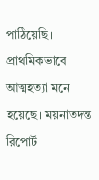পাঠিয়েছি। প্রাথমিকভাবে আত্মহত্যা মনে হয়েছে। ময়নাতদন্ত রিপোর্ট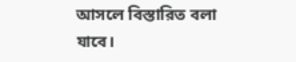আসলে বিস্তারিত বলা যাবে।